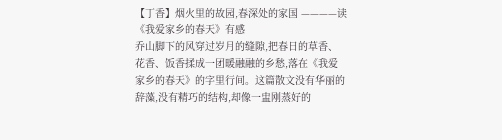【丁香】烟火里的故园,春深处的家国 ————读《我爱家乡的春天》有感
乔山脚下的风穿过岁月的缝隙,把春日的草香、花香、饭香揉成一团暖融融的乡愁,落在《我爱家乡的春天》的字里行间。这篇散文没有华丽的辞藻,没有精巧的结构,却像一盅刚蒸好的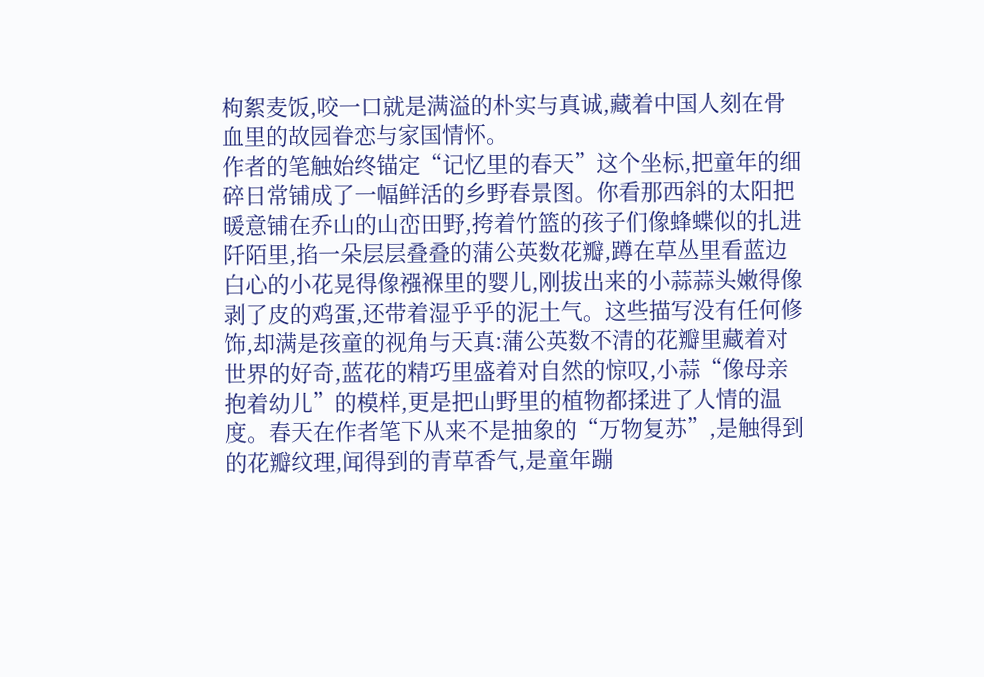枸絮麦饭,咬一口就是满溢的朴实与真诚,藏着中国人刻在骨血里的故园眷恋与家国情怀。
作者的笔触始终锚定“记忆里的春天”这个坐标,把童年的细碎日常铺成了一幅鲜活的乡野春景图。你看那西斜的太阳把暖意铺在乔山的山峦田野,挎着竹篮的孩子们像蜂蝶似的扎进阡陌里,掐一朵层层叠叠的蒲公英数花瓣,蹲在草丛里看蓝边白心的小花晃得像襁褓里的婴儿,刚拔出来的小蒜蒜头嫩得像剥了皮的鸡蛋,还带着湿乎乎的泥土气。这些描写没有任何修饰,却满是孩童的视角与天真:蒲公英数不清的花瓣里藏着对世界的好奇,蓝花的精巧里盛着对自然的惊叹,小蒜“像母亲抱着幼儿”的模样,更是把山野里的植物都揉进了人情的温度。春天在作者笔下从来不是抽象的“万物复苏”,是触得到的花瓣纹理,闻得到的青草香气,是童年蹦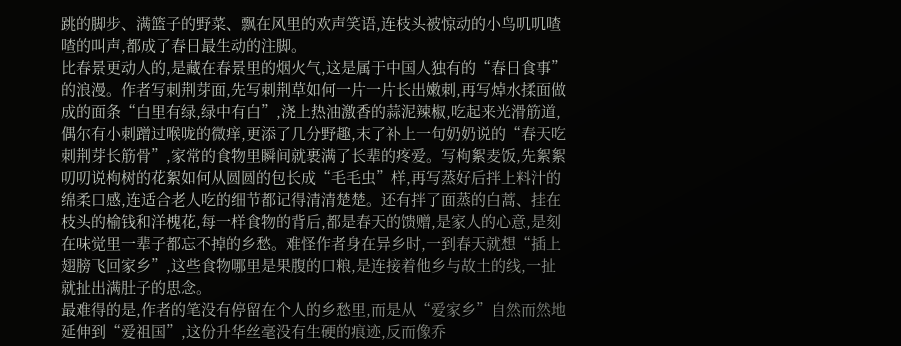跳的脚步、满篮子的野菜、飘在风里的欢声笑语,连枝头被惊动的小鸟叽叽喳喳的叫声,都成了春日最生动的注脚。
比春景更动人的,是藏在春景里的烟火气,这是属于中国人独有的“春日食事”的浪漫。作者写刺荆芽面,先写刺荆草如何一片一片长出嫩刺,再写焯水揉面做成的面条“白里有绿,绿中有白”,浇上热油激香的蒜泥辣椒,吃起来光滑筋道,偶尔有小刺蹭过喉咙的微痒,更添了几分野趣,末了补上一句奶奶说的“春天吃刺荆芽长筋骨”,家常的食物里瞬间就裹满了长辈的疼爱。写枸絮麦饭,先絮絮叨叨说枸树的花絮如何从圆圆的包长成“毛毛虫”样,再写蒸好后拌上料汁的绵柔口感,连适合老人吃的细节都记得清清楚楚。还有拌了面蒸的白蒿、挂在枝头的榆钱和洋槐花,每一样食物的背后,都是春天的馈赠,是家人的心意,是刻在味觉里一辈子都忘不掉的乡愁。难怪作者身在异乡时,一到春天就想“插上翅膀飞回家乡”,这些食物哪里是果腹的口粮,是连接着他乡与故土的线,一扯就扯出满肚子的思念。
最难得的是,作者的笔没有停留在个人的乡愁里,而是从“爱家乡”自然而然地延伸到“爱祖国”,这份升华丝毫没有生硬的痕迹,反而像乔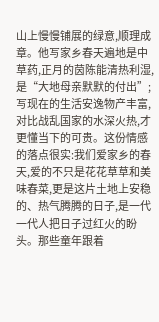山上慢慢铺展的绿意,顺理成章。他写家乡春天遍地是中草药,正月的茵陈能清热利湿,是“大地母亲默默的付出”;写现在的生活安逸物产丰富,对比战乱国家的水深火热,才更懂当下的可贵。这份情感的落点很实:我们爱家乡的春天,爱的不只是花花草草和美味春菜,更是这片土地上安稳的、热气腾腾的日子,是一代一代人把日子过红火的盼头。那些童年跟着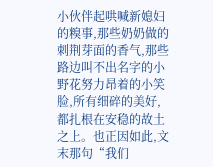小伙伴起哄喊新媳妇的糗事,那些奶奶做的刺荆芽面的香气,那些路边叫不出名字的小野花努力昂着的小笑脸,所有细碎的美好,都扎根在安稳的故土之上。也正因如此,文末那句“我们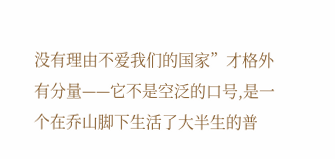没有理由不爱我们的国家”才格外有分量——它不是空泛的口号,是一个在乔山脚下生活了大半生的普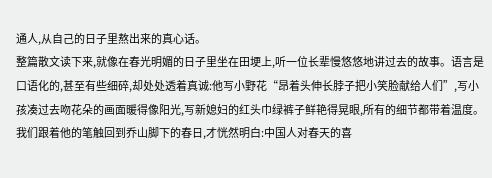通人,从自己的日子里熬出来的真心话。
整篇散文读下来,就像在春光明媚的日子里坐在田埂上,听一位长辈慢悠悠地讲过去的故事。语言是口语化的,甚至有些细碎,却处处透着真诚:他写小野花“昂着头伸长脖子把小笑脸献给人们”,写小孩凑过去吻花朵的画面暖得像阳光,写新媳妇的红头巾绿裤子鲜艳得晃眼,所有的细节都带着温度。我们跟着他的笔触回到乔山脚下的春日,才恍然明白:中国人对春天的喜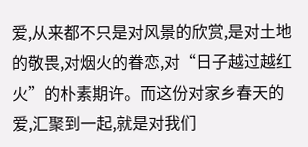爱,从来都不只是对风景的欣赏,是对土地的敬畏,对烟火的眷恋,对“日子越过越红火”的朴素期许。而这份对家乡春天的爱,汇聚到一起,就是对我们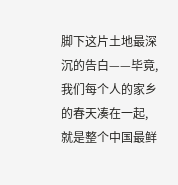脚下这片土地最深沉的告白——毕竟,我们每个人的家乡的春天凑在一起,就是整个中国最鲜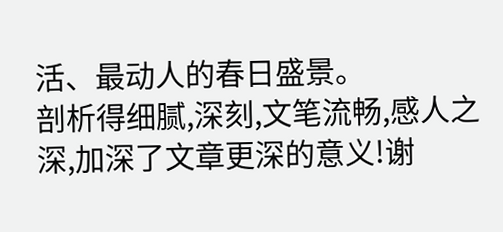活、最动人的春日盛景。
剖析得细腻,深刻,文笔流畅,感人之深,加深了文章更深的意义!谢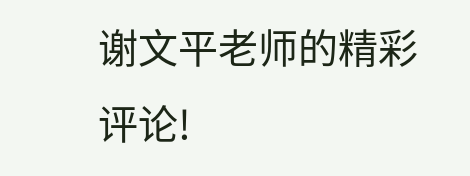谢文平老师的精彩评论!